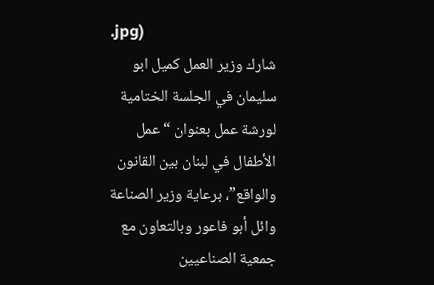.jpg)
شارك وزير العمل كميل ابو سليمان في الجلسة الختامية لورشة عمل بعنوان “عمل الأطفال في لبنان بين القانون والواقع”، برعاية وزير الصناعة وائل أبو فاعور وبالتعاون مع جمعية الصناعيين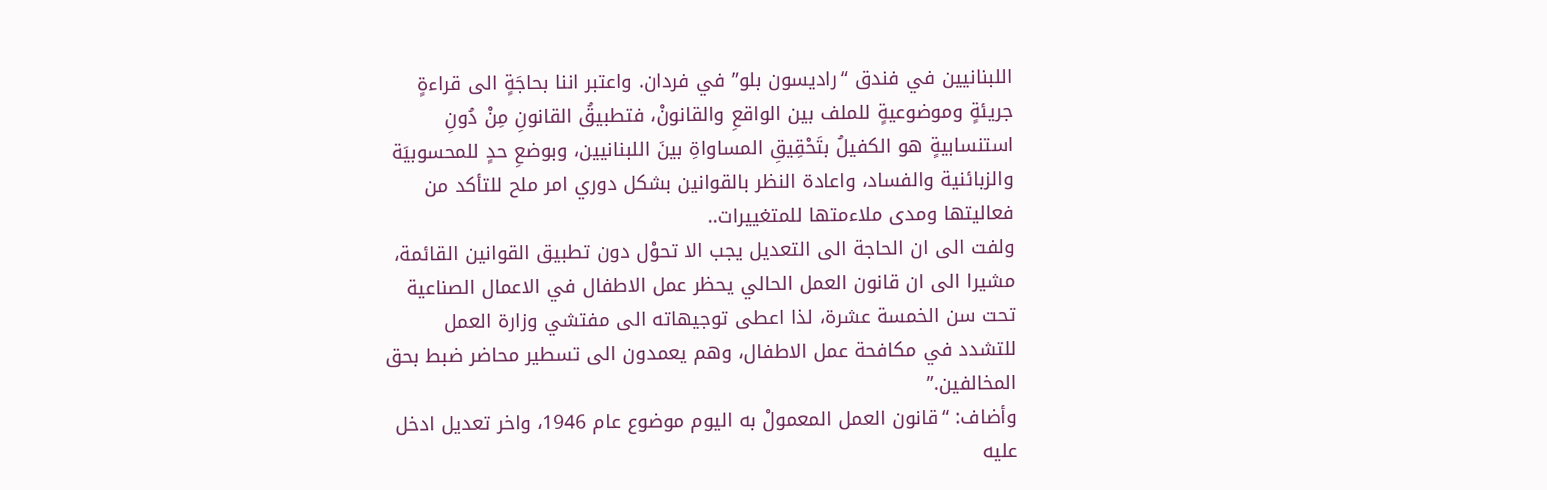اللبنانيين في فندق “راديسون بلو” في فردان. واعتبر اننا بحاجَةٍ الى قراءةٍ جريئةٍ وموضوعيةٍ للملف بين الواقعِ والقانونْ، فتطبيقُ القانونِ مِنْ دُونِ استنسابيةٍ هو الكفيلُ بتَحْقِيقِ المساواةِ بينَ اللبنانيين، وبوضعِ حدٍ للمحسوبيَة والزبائنية والفساد، واعادة النظر بالقوانين بشكل دوري امر ملح للتأكد من فعاليتها ومدى ملاءمتها للمتغييرات..
ولفت الى ان الحاجة الى التعديل يجب الا تحوْل دون تطبيق القوانين القائمة، مشيرا الى ان قانون العمل الحالي يحظر عمل الاطفال في الاعمال الصناعية تحت سن الخمسة عشرة، لذا اعطى توجيهاته الى مفتشي وزارة العمل للتشدد في مكافحة عمل الاطفال، وهم يعمدون الى تسطير محاضر ضبط بحق المخالفين.”
وأضاف: “قانون العمل المعمولْ به اليوم موضوع عام 1946، واخر تعديل ادخل عليه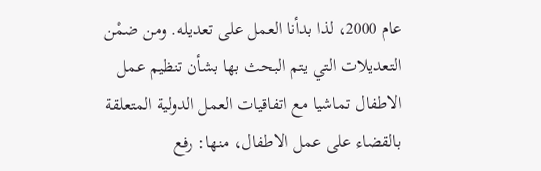عام 2000، لذا بدأنا العمل على تعديله. ومن ضمْن التعديلات التي يتم البحث بها بشأن تنظيم عمل الاطفال تماشيا مع اتفاقيات العمل الدولية المتعلقة بالقضاء على عمل الاطفال، منها: رفع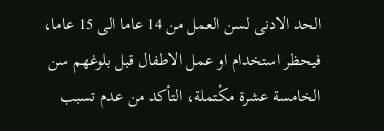الحد الادنى لسن العمل من 14 عاما الى 15 عاما، فيحظر استخدام او عمل الاطفال قبل بلوغهم سن الخامسة عشرة مكْتملة، التأكد من عدم تسبب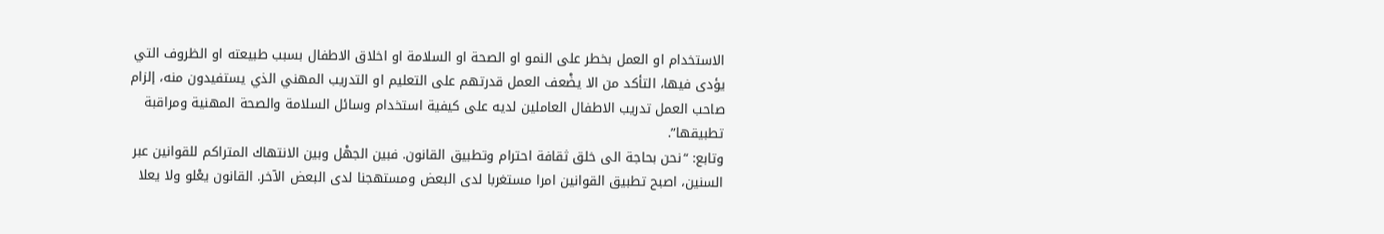الاستخدام او العمل بخطر على النمو او الصحة او السلامة او اخلاق الاطفال بسبب طبيعته او الظروف التي يؤدى فيها، التأكد من الا يضْعف العمل قدرتهم على التعليم او التدريب المهني الذي يستفيدون منه، إلزام صاحب العمل تدريب الاطفال العاملين لديه على كيفية استخدام وسائل السلامة والصحة المهنية ومراقبة تطبيقها”.
وتابع: “نحن بحاجة الى خلق ثقافة احترام وتطبيق القانون. فبين الجهْل وبين الانتهاك المتراكم للقوانين عبر السنين، اصبح تطبيق القوانين امرا مستغربا لدى البعض ومستهجنا لدى البعض الآخر. القانون يعْلو ولا يعلا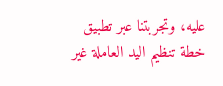عليه، وتجربتنا عبر تطبيق خطة تنظيم اليد العاملة غير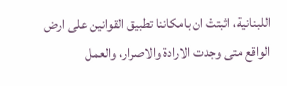اللبنانية، اثبتتْ ان بامكاننا تطبيق القوانين على ارض الواقع متى وجدت الارادة والاصرار، والعمل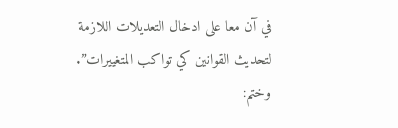في آن معا على ادخال التعديلات اللازمة لتحديث القوانين كي تواكب المتغييرات”.
وختم: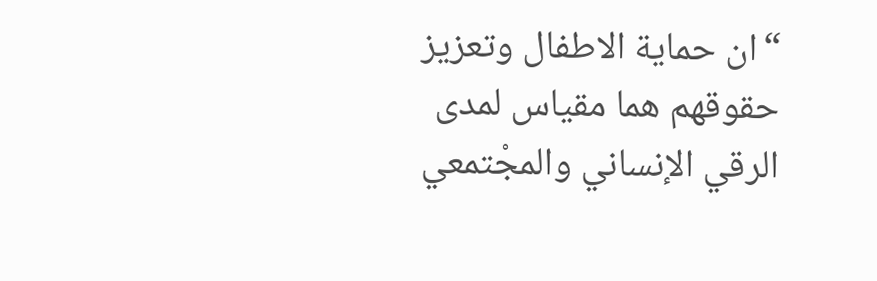“ان حماية الاطفال وتعزيز حقوقهم هما مقياس لمدى الرقي الإنساني والمجْتمعي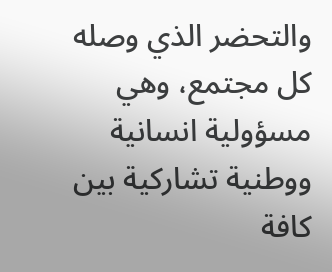والتحضر الذي وصله كل مجتمع، وهي مسؤولية انسانية ووطنية تشاركية بين كافة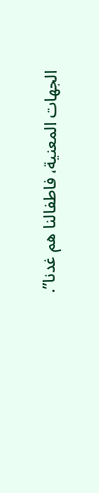الجهات المعنية، فاطفالنا هم غدنا”.